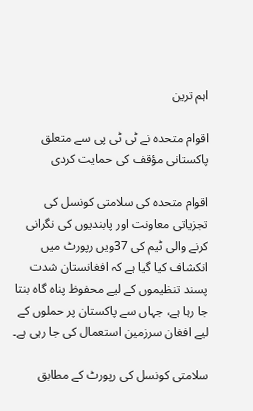اہم ترین

اقوام متحدہ نے ٹی ٹی پی سے متعلق پاکستانی مؤقف کی حمایت کردی

اقوام متحدہ کی سلامتی کونسل کی تجزیاتی معاونت اور پابندیوں کی نگرانی کرنے والی ٹیم کی 37ویں رپورٹ میں انکشاف کیا گیا ہے کہ افغانستان شدت پسند تنظیموں کے لیے محفوظ پناہ گاہ بنتا جا رہا ہے، جہاں سے پاکستان پر حملوں کے لیے افغان سرزمین استعمال کی جا رہی ہے۔

سلامتی کونسل کی رپورٹ کے مطابق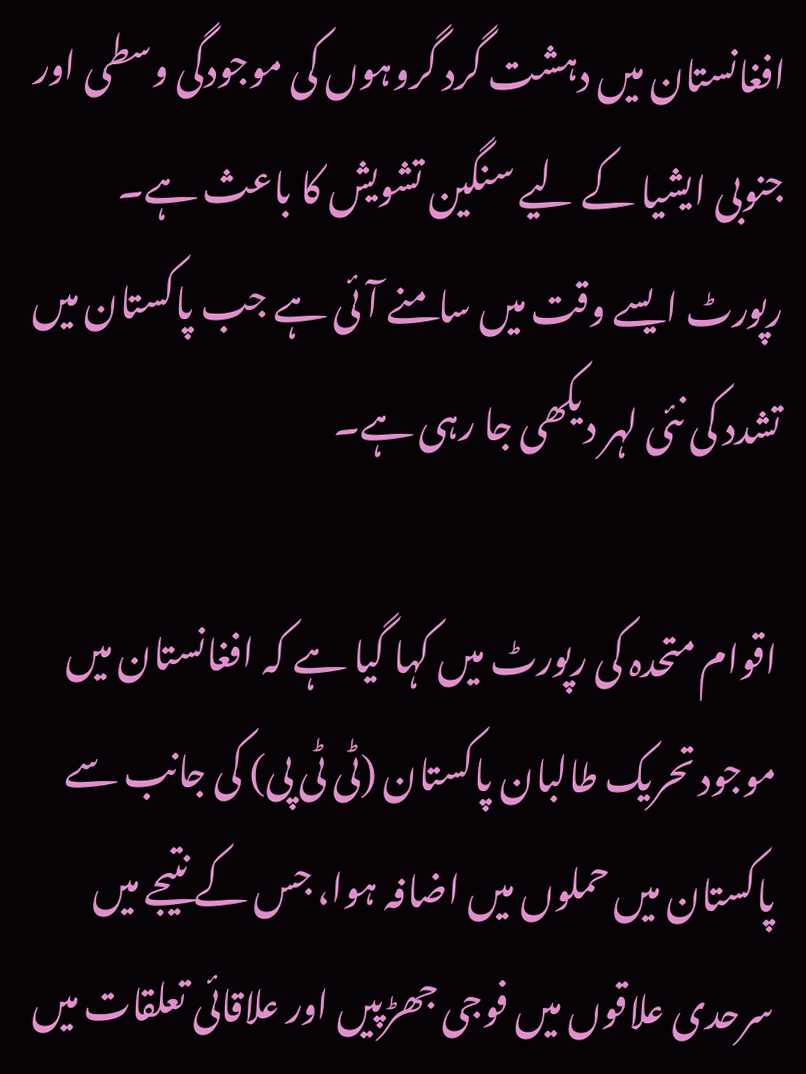افغانستان میں دہشت گرد گروہوں کی موجودگی وسطی اور جنوبی ایشیا کے لیے سنگین تشویش کا باعث ہے۔ رپورٹ ایسے وقت میں سامنے آئی ہے جب پاکستان میں تشدد کی نئی لہر دیکھی جا رہی ہے۔

اقوام متحدہ کی رپورٹ میں کہا گیا ہے کہ افغانستان میں موجود تحریک طالبان پاکستان (ٹی ٹی پی) کی جانب سے پاکستان میں حملوں میں اضافہ ہوا، جس کے نتیجے میں سرحدی علاقوں میں فوجی جھڑپیں اور علاقائی تعلقات میں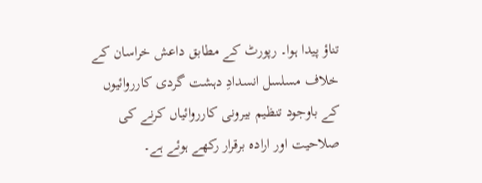تناؤ پیدا ہوا۔ رپورٹ کے مطابق داعش خراسان کے خلاف مسلسل انسدادِ دہشت گردی کارروائیوں کے باوجود تنظیم بیرونی کارروائیاں کرنے کی صلاحیت اور ارادہ برقرار رکھے ہوئے ہے۔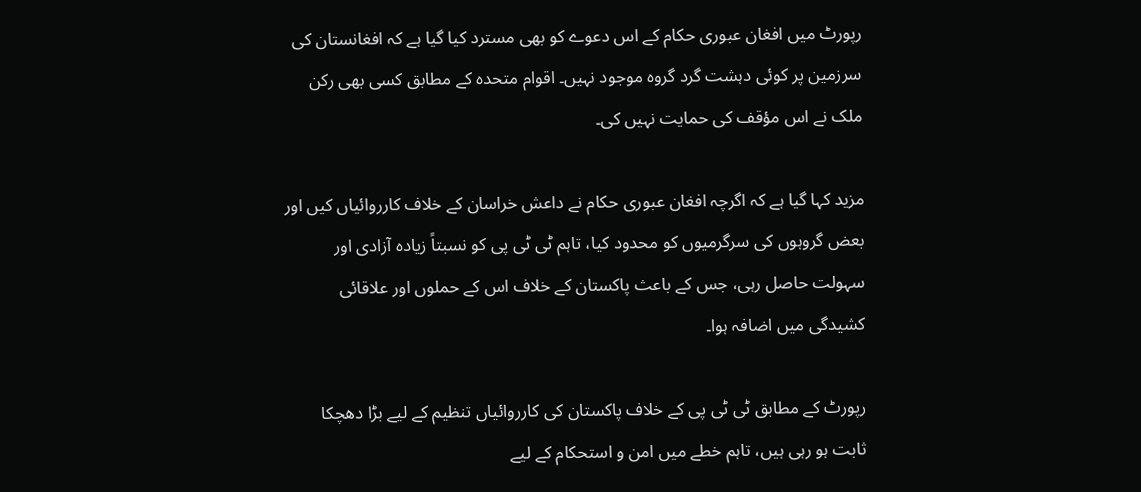رپورٹ میں افغان عبوری حکام کے اس دعوے کو بھی مسترد کیا گیا ہے کہ افغانستان کی سرزمین پر کوئی دہشت گرد گروہ موجود نہیں۔ اقوام متحدہ کے مطابق کسی بھی رکن ملک نے اس مؤقف کی حمایت نہیں کی۔

مزید کہا گیا ہے کہ اگرچہ افغان عبوری حکام نے داعش خراسان کے خلاف کارروائیاں کیں اور بعض گروہوں کی سرگرمیوں کو محدود کیا، تاہم ٹی ٹی پی کو نسبتاً زیادہ آزادی اور سہولت حاصل رہی، جس کے باعث پاکستان کے خلاف اس کے حملوں اور علاقائی کشیدگی میں اضافہ ہوا۔

رپورٹ کے مطابق ٹی ٹی پی کے خلاف پاکستان کی کارروائیاں تنظیم کے لیے بڑا دھچکا ثابت ہو رہی ہیں، تاہم خطے میں امن و استحکام کے لیے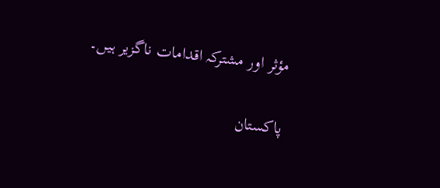مؤثر اور مشترکہ اقدامات ناگزیر ہیں۔

پاکستان